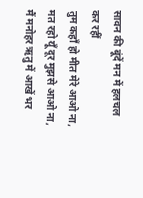सावन की बूंदें मन में हलचल कर रहीं
तुम कहाँ हो मीत मेरे आओ ना,
मत रहो यूँ दूर मुझसे आओ ना,
मैं मनोहर ऋतु में आखें भर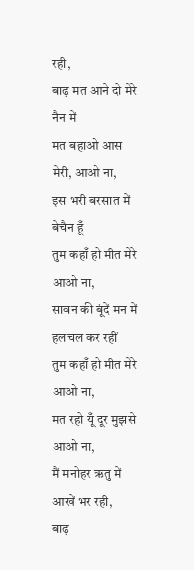रही,
बाढ़ मत आने दो मेरे नैन में
मत बहाओ आस मेरी, आओ ना,
इस भरी बरसात में बेचैन हूँ
तुम कहाँ हो मीत मेरे आओ ना,
सावन की बूंदें मन में हलचल कर रहीं
तुम कहाँ हो मीत मेरे आओ ना,
मत रहो यूँ दूर मुझसे आओ ना,
मैं मनोहर ऋतु में आखें भर रही,
बाढ़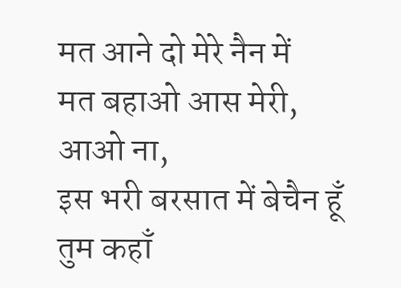मत आने दो मेरे नैन में
मत बहाओ आस मेरी, आओ ना,
इस भरी बरसात में बेचैन हूँ
तुम कहाँ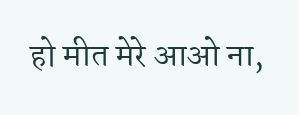हो मीत मेरे आओ ना,